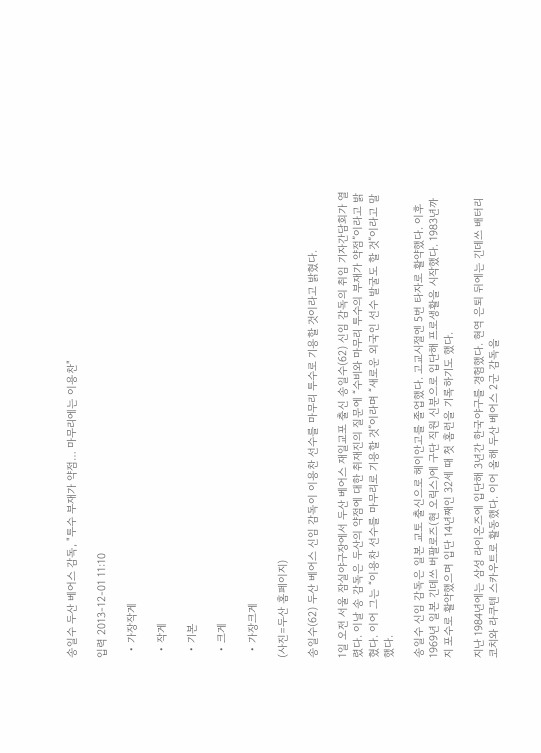송일수 두산 베어스 감독, "투수 부재가 약점… 마무리에는 이용찬"

입력 2013-12-01 11:10

  • 가장작게

  • 작게

  • 기본

  • 크게

  • 가장크게

(사진=두산 홈페이지)

송일수(62) 두산 베어스 신임 감독이 이용찬 선수를 마무리 투수로 기용할 것이라고 밝혔다.

1일 오전 서울 잠실야구장에서 두산 베어스 재일교포 출신 송일수(62) 신임 감독의 취임 기자간담회가 열렸다. 이날 송 감독은 두산의 약점에 대한 취재진의 질문에 “수비와 마무리 투수의 부재가 약점”이라고 밝혔다. 이어 그는 “이용찬 선수를 마무리로 기용할 것”이라며 “새로운 외국인 선수 발굴도 할 것”이라고 말했다.

송일수 신임 감독은 일본 교토 출신으로 헤이안고를 졸업했다. 고교시절엔 5번 타자로 활약했다. 이후 1969년 일본 긴데쓰 버팔로즈(현 오릭스)에 구단 직원 신분으로 입단해 프로생활을 시작했다. 1983년까지 포수로 활약했으며 입단 14년째인 32세 때 첫 홈런을 기록하기도 했다.

지난 1984년에는 삼성 라이온즈에 입단해 3년간 한국야구를 경험했다. 현역 은퇴 뒤에는 긴데쓰 배터리 코치와 라쿠텐 스카우트로 활동했다. 이어 올해 두산 베어스 2군 감독을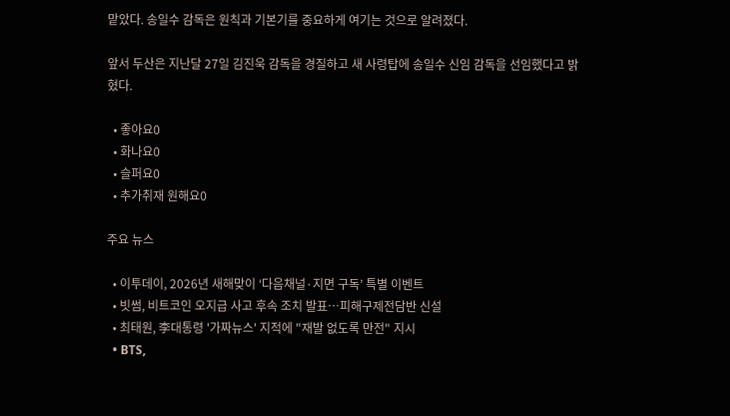맡았다. 송일수 감독은 원칙과 기본기를 중요하게 여기는 것으로 알려졌다.

앞서 두산은 지난달 27일 김진욱 감독을 경질하고 새 사령탑에 송일수 신임 감독을 선임했다고 밝혔다.

  • 좋아요0
  • 화나요0
  • 슬퍼요0
  • 추가취재 원해요0

주요 뉴스

  • 이투데이, 2026년 새해맞이 ‘다음채널·지면 구독’ 특별 이벤트
  • 빗썸, 비트코인 오지급 사고 후속 조치 발표…피해구제전담반 신설
  • 최태원, 李대통령 '가짜뉴스' 지적에 "재발 없도록 만전" 지시
  • BTS,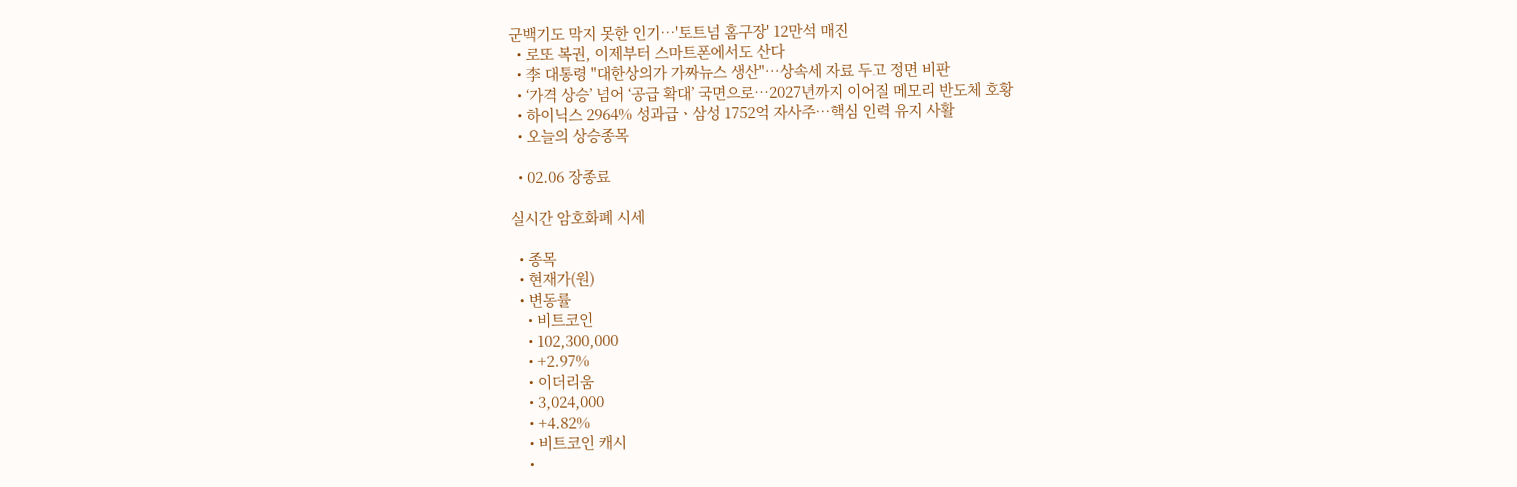군백기도 막지 못한 인기⋯'토트넘 홈구장' 12만석 매진
  • 로또 복권, 이제부터 스마트폰에서도 산다
  • 李 대통령 "대한상의가 가짜뉴스 생산"…상속세 자료 두고 정면 비판
  • ‘가격 상승’ 넘어 ‘공급 확대’ 국면으로…2027년까지 이어질 메모리 반도체 호황
  • 하이닉스 2964% 성과급ㆍ삼성 1752억 자사주⋯핵심 인력 유지 사활
  • 오늘의 상승종목

  • 02.06 장종료

실시간 암호화폐 시세

  • 종목
  • 현재가(원)
  • 변동률
    • 비트코인
    • 102,300,000
    • +2.97%
    • 이더리움
    • 3,024,000
    • +4.82%
    • 비트코인 캐시
    •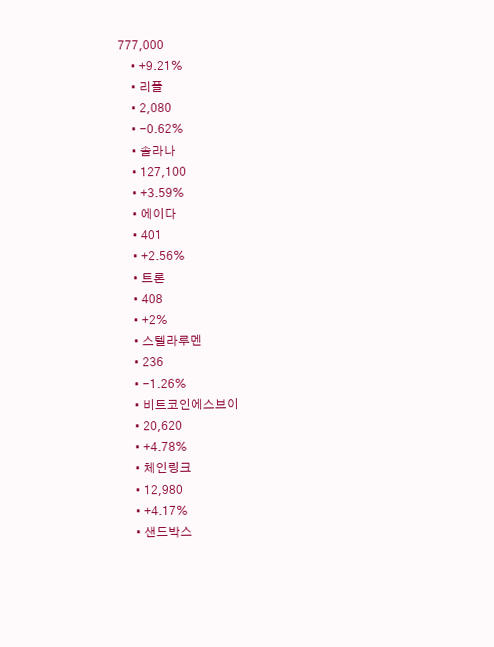777,000
    • +9.21%
    • 리플
    • 2,080
    • -0.62%
    • 솔라나
    • 127,100
    • +3.59%
    • 에이다
    • 401
    • +2.56%
    • 트론
    • 408
    • +2%
    • 스텔라루멘
    • 236
    • -1.26%
    • 비트코인에스브이
    • 20,620
    • +4.78%
    • 체인링크
    • 12,980
    • +4.17%
    • 샌드박스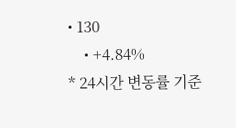• 130
    • +4.84%
* 24시간 변동률 기준